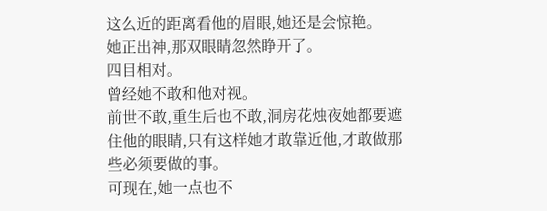这么近的距离看他的眉眼,她还是会惊艳。
她正出神,那双眼睛忽然睁开了。
四目相对。
曾经她不敢和他对视。
前世不敢,重生后也不敢,洞房花烛夜她都要遮住他的眼睛,只有这样她才敢靠近他,才敢做那些必须要做的事。
可现在,她一点也不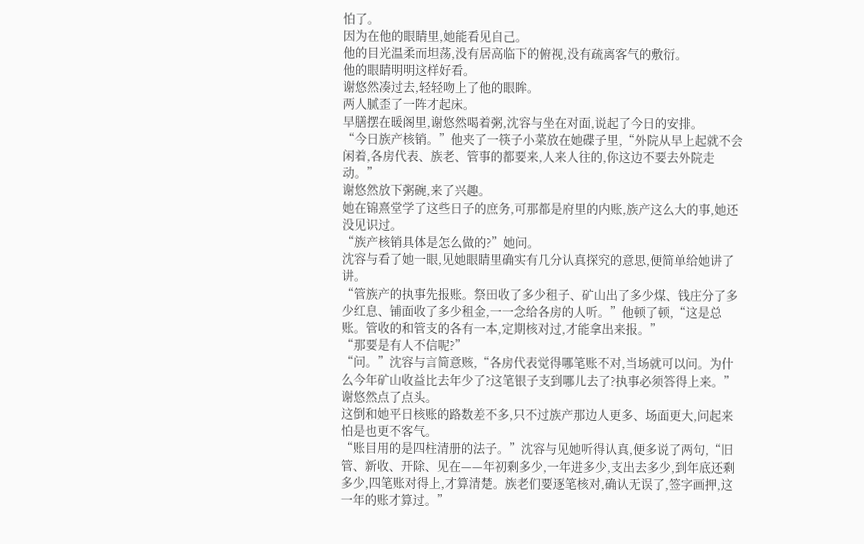怕了。
因为在他的眼睛里,她能看见自己。
他的目光温柔而坦荡,没有居高临下的俯视,没有疏离客气的敷衍。
他的眼睛明明这样好看。
谢悠然凑过去,轻轻吻上了他的眼眸。
两人腻歪了一阵才起床。
早膳摆在暖阁里,谢悠然喝着粥,沈容与坐在对面,说起了今日的安排。
“今日族产核销。”他夹了一筷子小菜放在她碟子里,“外院从早上起就不会闲着,各房代表、族老、管事的都要来,人来人往的,你这边不要去外院走动。”
谢悠然放下粥碗,来了兴趣。
她在锦熹堂学了这些日子的庶务,可那都是府里的内账,族产这么大的事,她还没见识过。
“族产核销具体是怎么做的?”她问。
沈容与看了她一眼,见她眼睛里确实有几分认真探究的意思,便简单给她讲了讲。
“管族产的执事先报账。祭田收了多少租子、矿山出了多少煤、钱庄分了多少红息、铺面收了多少租金,一一念给各房的人听。”他顿了顿,“这是总账。管收的和管支的各有一本,定期核对过,才能拿出来报。”
“那要是有人不信呢?”
“问。”沈容与言简意赅,“各房代表觉得哪笔账不对,当场就可以问。为什么今年矿山收益比去年少了?这笔银子支到哪儿去了?执事必须答得上来。”
谢悠然点了点头。
这倒和她平日核账的路数差不多,只不过族产那边人更多、场面更大,问起来怕是也更不客气。
“账目用的是四柱清册的法子。”沈容与见她听得认真,便多说了两句,“旧管、新收、开除、见在——年初剩多少,一年进多少,支出去多少,到年底还剩多少,四笔账对得上,才算清楚。族老们要逐笔核对,确认无误了,签字画押,这一年的账才算过。”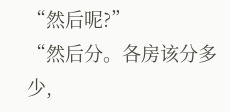“然后呢?”
“然后分。各房该分多少,